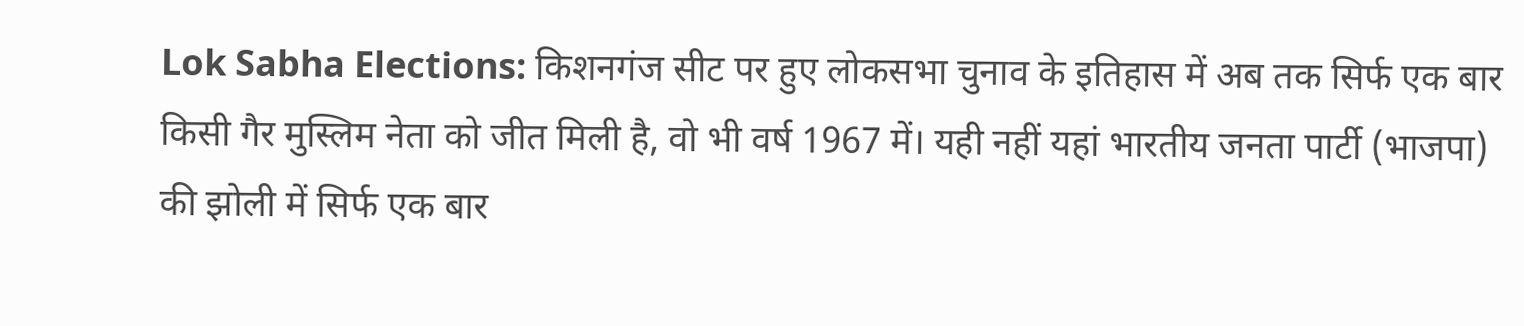Lok Sabha Elections: किशनगंज सीट पर हुए लोकसभा चुनाव के इतिहास में अब तक सिर्फ एक बार किसी गैर मुस्लिम नेता को जीत मिली है, वो भी वर्ष 1967 में। यही नहीं यहां भारतीय जनता पार्टी (भाजपा) की झोली में सिर्फ एक बार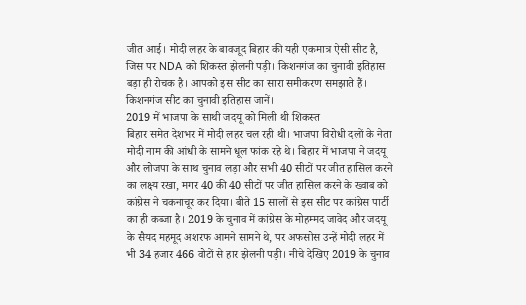जीत आई। मोदी लहर के बावजूद बिहार की यही एकमात्र ऐसी सीट है, जिस पर NDA को शिकस्त झेलनी पड़ी। किशनगंज का चुनावी इतिहास बड़ा ही रोचक है। आपको इस सीट का सारा समीकरण समझाते हैं।
किशनगंज सीट का चुनावी इतिहास जानें।
2019 में भाजपा के साथी जदयू को मिली थी शिकस्त
बिहार समेत देशभर में मोदी लहर चल रही थी। भाजपा विरोधी दलों के नेता मोदी नाम की आंधी के सामने धूल फांक रहे थे। बिहार में भाजपा ने जदयू और लोजपा के साथ चुनाव लड़ा और सभी 40 सीटों पर जीत हासिल करने का लक्ष्य रखा, मगर 40 की 40 सीटों पर जीत हासिल करने के ख्वाब को कांग्रेस ने चकनाचूर कर दिया। बीते 15 सालों से इस सीट पर कांग्रेस पार्टी का ही कब्जा है। 2019 के चुनाव में कांग्रेस के मोहम्मद जावेद और जदयू के सैयद महमूद अशरफ आमने सामने थे, पर अफसोस उन्हें मोदी लहर में भी 34 हजार 466 वोटों से हार झेलनी पड़ी। नीचे देखिए 2019 के चुनाव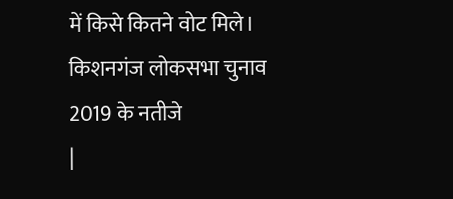में किसे कितने वोट मिले।
किशनगंज लोकसभा चुनाव 2019 के नतीजे
|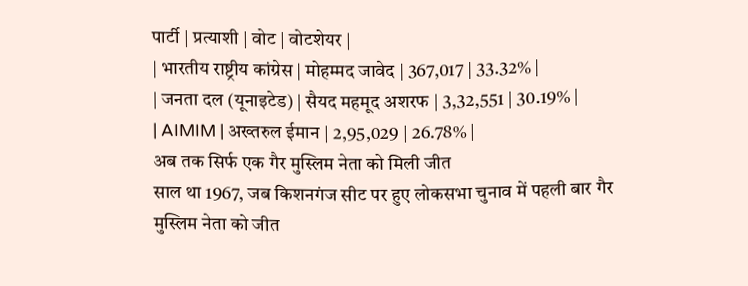पार्टी | प्रत्याशी | वोट | वोटशेयर |
| भारतीय राष्ट्रीय कांग्रेस | मोहम्मद जावेद | 367,017 | 33.32% |
| जनता दल (यूनाइटेड) | सैयद महमूद अशरफ | 3,32,551 | 30.19% |
| AIMIM | अख्तरुल ईमान | 2,95,029 | 26.78% |
अब तक सिर्फ एक गैर मुस्लिम नेता को मिली जीत
साल था 1967, जब किशनगंज सीट पर हुए लोकसभा चुनाव में पहली बार गैर मुस्लिम नेता को जीत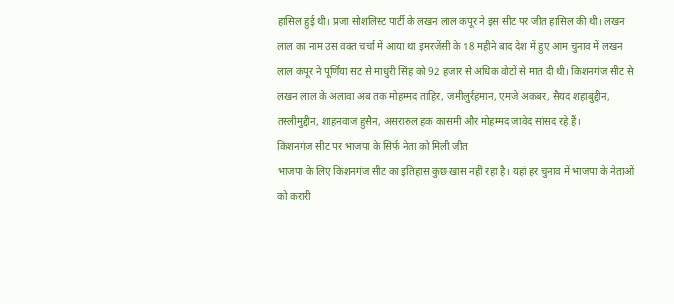हासिल हुई थी। प्रजा सोशलिस्ट पार्टी के लखन लाल कपूर ने इस सीट पर जीत हासिल की थी। लखन लाल का नाम उस वक्त चर्चा में आया था इमरजेंसी के 18 महीने बाद देश में हुए आम चुनाव में लखन लाल कपूर ने पूर्णिया सट से माधुरी सिंह को 92 हजार से अधिक वोटों से मात दी थी। किशनगंज सीट से लखन लाल के अलावा अब तक मोहम्मद ताहिर, जमीलुर्रहमान, एमजे अकबर, सैयद शहाबुद्दीन, तस्लीमुद्दीन, शाहनवाज हुसैन, असरारुल हक कासमी और मोहम्मद जावेद सांसद रहे हैं।
किशनगंज सीट पर भाजपा के सिर्फ नेता को मिली जीत
भाजपा के लिए किशनगंज सीट का इतिहास कुछ खास नहीं रहा है। यहां हर चुनाव में भाजपा के नेताओं को करारी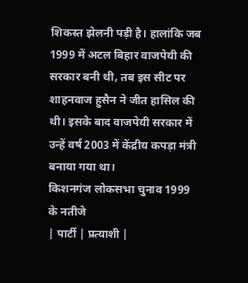शिकस्त झेलनी पड़ी है। हालांकि जब 1999 में अटल बिहार वाजपेयी की सरकार बनी थी, तब इस सीट पर शाहनवाज हुसैन ने जीत हासिल की थी। इसके बाद वाजपेयी सरकार में उन्हें वर्ष 2003 में केंद्रीय कपड़ा मंत्री बनाया गया था।
किशनगंज लोकसभा चुनाव 1999 के नतीजे
| पार्टी | प्रत्याशी |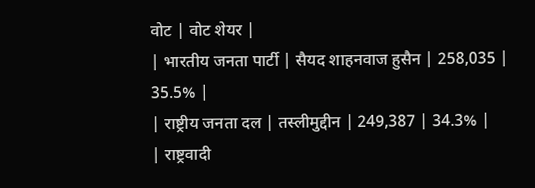वोट | वोट शेयर |
| भारतीय जनता पार्टी | सैयद शाहनवाज हुसैन | 258,035 | 35.5% |
| राष्ट्रीय जनता दल | तस्लीमुद्दीन | 249,387 | 34.3% |
| राष्ट्रवादी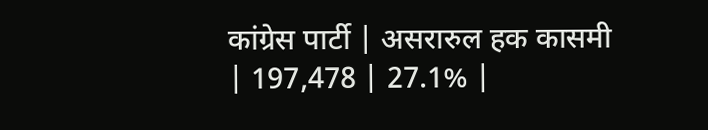कांग्रेस पार्टी | असरारुल हक कासमी | 197,478 | 27.1% |